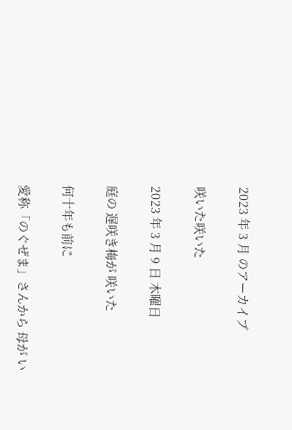2023 年 3 月 のアーカイブ

咲いた咲いた

2023 年 3 月 9 日 木曜日

庭の 遅咲き梅が 咲いた

何十年も前に

愛称「のぐぜま」さんから 母が い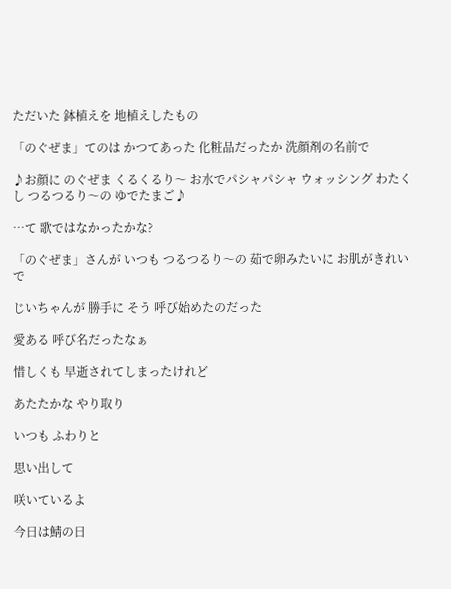ただいた 鉢植えを 地植えしたもの

「のぐぜま」てのは かつてあった 化粧品だったか 洗顔剤の名前で

♪お顔に のぐぜま くるくるり〜 お水でパシャパシャ ウォッシング わたくし つるつるり〜の ゆでたまご♪

…て 歌ではなかったかな?

「のぐぜま」さんが いつも つるつるり〜の 茹で卵みたいに お肌がきれいで

じいちゃんが 勝手に そう 呼び始めたのだった

愛ある 呼び名だったなぁ

惜しくも 早逝されてしまったけれど

あたたかな やり取り

いつも ふわりと

思い出して

咲いているよ

今日は鯖の日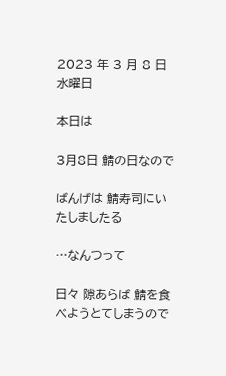2023 年 3 月 8 日 水曜日

本日は

3月8日 鯖の日なので

ばんげは 鯖寿司にいたしましたる

…なんつって

日々 隙あらば 鯖を食べようとてしまうので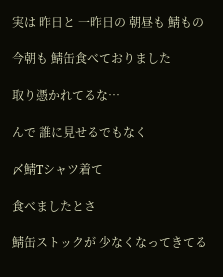実は 昨日と 一昨日の 朝昼も 鯖もの

今朝も 鯖缶食べておりました

取り憑かれてるな…

んで 誰に見せるでもなく

〆鯖Tシャツ着て

食べましたとさ

鯖缶ストックが 少なくなってきてる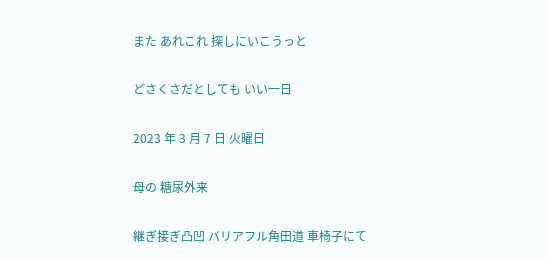また あれこれ 探しにいこうっと

どさくさだとしても いい一日

2023 年 3 月 7 日 火曜日

母の 糖尿外来

継ぎ接ぎ凸凹 バリアフル角田道 車椅子にて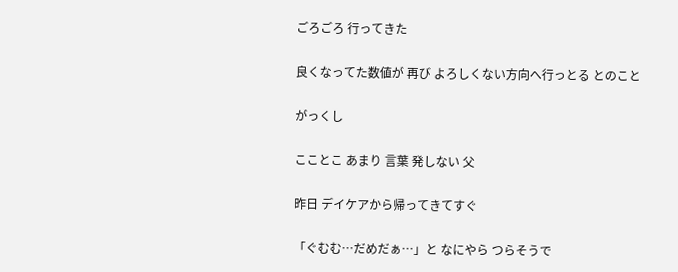ごろごろ 行ってきた

良くなってた数値が 再び よろしくない方向へ行っとる とのこと

がっくし

こことこ あまり 言葉 発しない 父

昨日 デイケアから帰ってきてすぐ

「ぐむむ…だめだぁ…」と なにやら つらそうで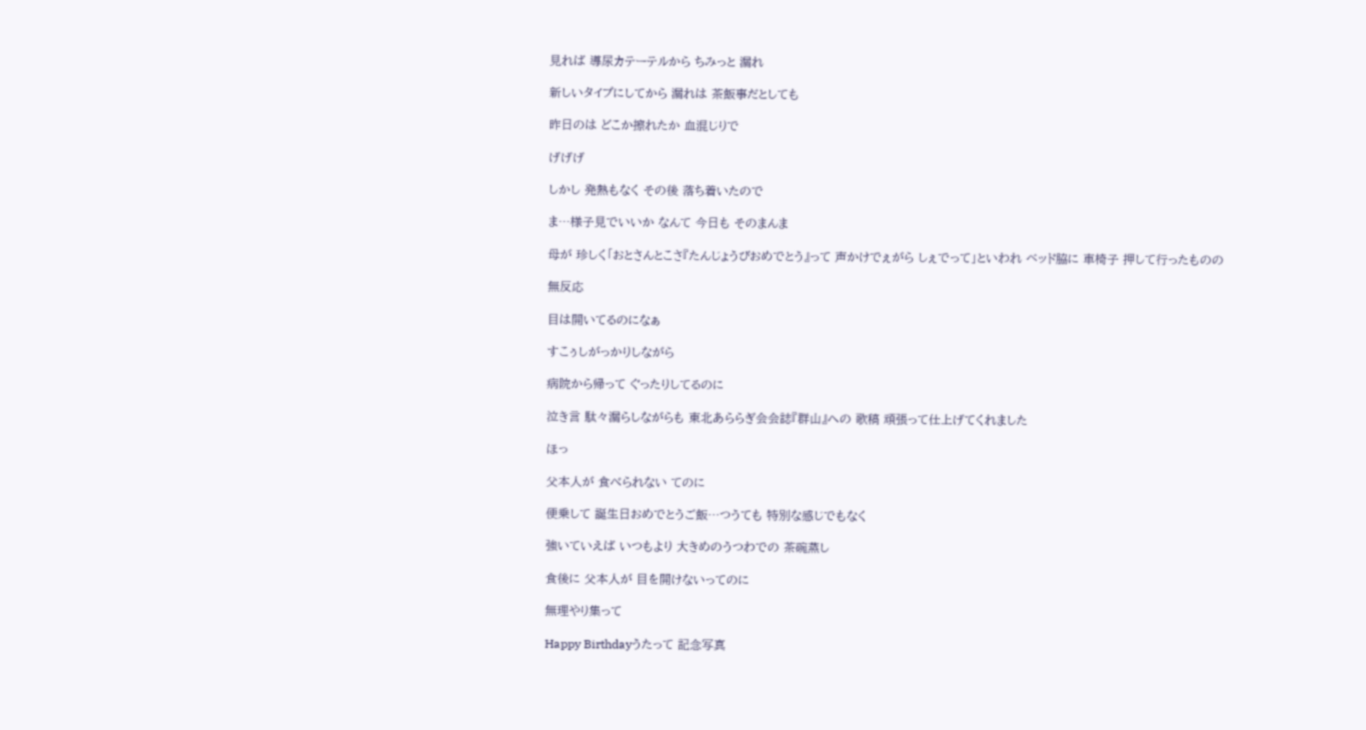見れば 導尿カテーテルから ちみっと 漏れ

新しいタイプにしてから 漏れは 茶飯事だとしても

昨日のは どこか擦れたか 血混じりで

げげげ

しかし 発熱もなく その後 落ち着いたので

ま…様子見でいいか なんて 今日も そのまんま

母が 珍しく「おとさんとこさ『たんじょうびおめでとう』って 声かけでぇがら しぇでって」といわれ ベッド脇に 車椅子 押して行ったものの

無反応

目は開いてるのになぁ

すこぅしがっかりしながら

病院から帰って ぐったりしてるのに

泣き言 駄々漏らしながらも 東北あららぎ会会誌『群山』への 歌稿 頑張って仕上げてくれました

ほっ

父本人が 食べられない てのに

便乗して 誕生日おめでとうご飯…つうても 特別な感じでもなく

強いていえば いつもより 大きめのうつわでの 茶碗蒸し

食後に 父本人が 目を開けないってのに

無理やり集って

Happy Birthdayうたって 記念写真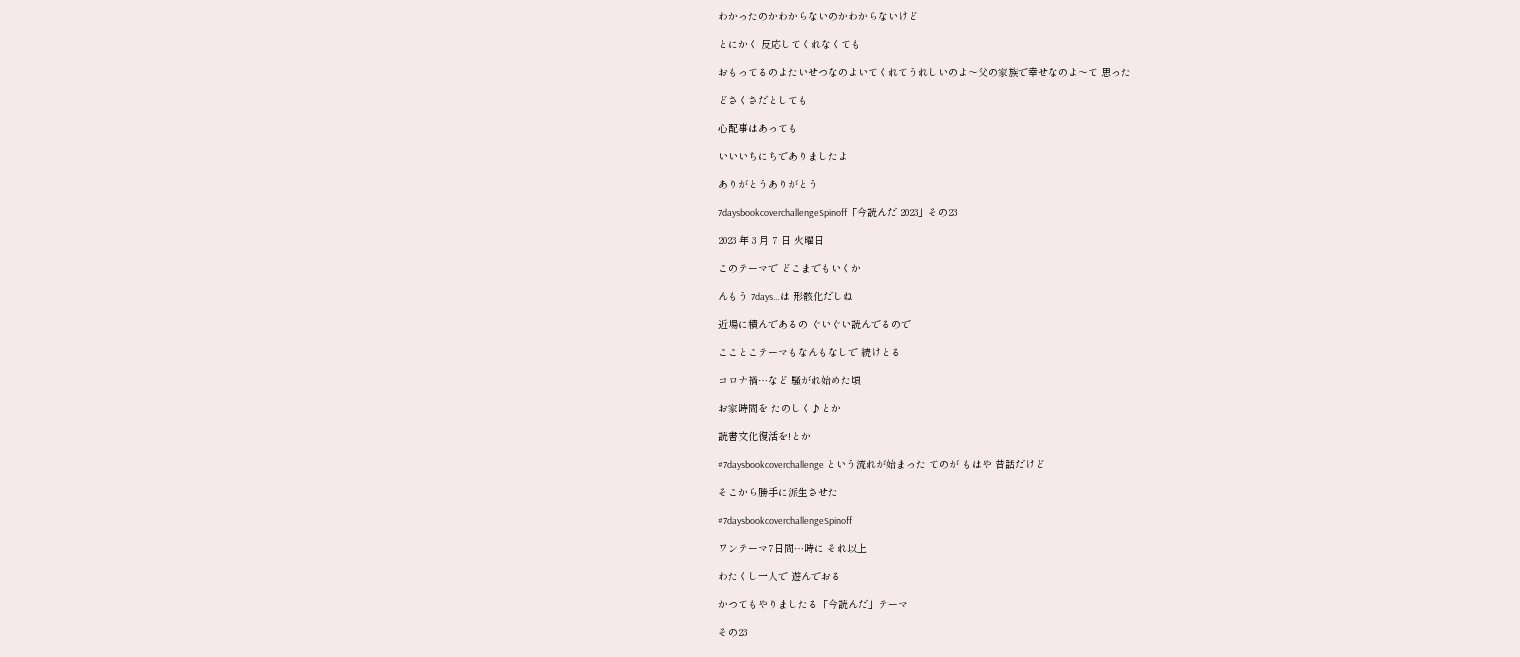わかったのかわからないのかわからないけど

とにかく 反応してくれなくても

おもってるのよたいせつなのよいてくれてうれしいのよ〜父の家族で幸せなのよ〜て 思った

どさくさだとしても

心配事はあっても

いいいちにちでありましたよ

ありがとうありがとう

7daysbookcoverchallengeSpinoff「今読んだ 2023」その23

2023 年 3 月 7 日 火曜日

このテーマで どこまでもいくか

んもう 7days…は 形骸化だしね

近場に積んであるの ぐいぐい読んでるので

こことこテーマもなんもなしで 続けとる

コロナ禍…など 騒がれ始めた頃

お家時間を たのしく♪とか

読書文化復活を!とか

#7daysbookcoverchallenge という流れが始まった てのが もはや 昔話だけど

そこから勝手に派生させた

#7daysbookcoverchallengeSpinoff

ワンテーマ7日間…時に それ以上

わたくし一人で 遊んでおる

かつてもやりましたる「今読んだ」テーマ

その23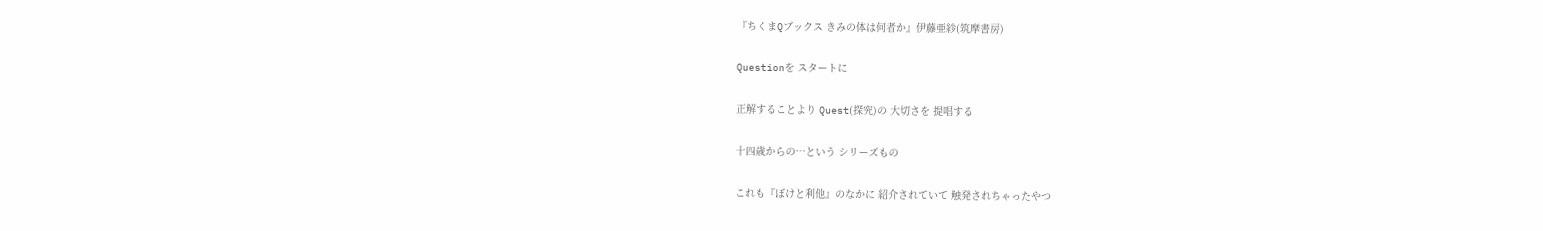『ちくまQブックス きみの体は何者か』伊藤亜紗(筑摩書房)

Questionを スタートに

正解することより Quest(探究)の 大切さを 提唱する

十四歳からの…という シリーズもの

これも『ぼけと利他』のなかに 紹介されていて 触発されちゃったやつ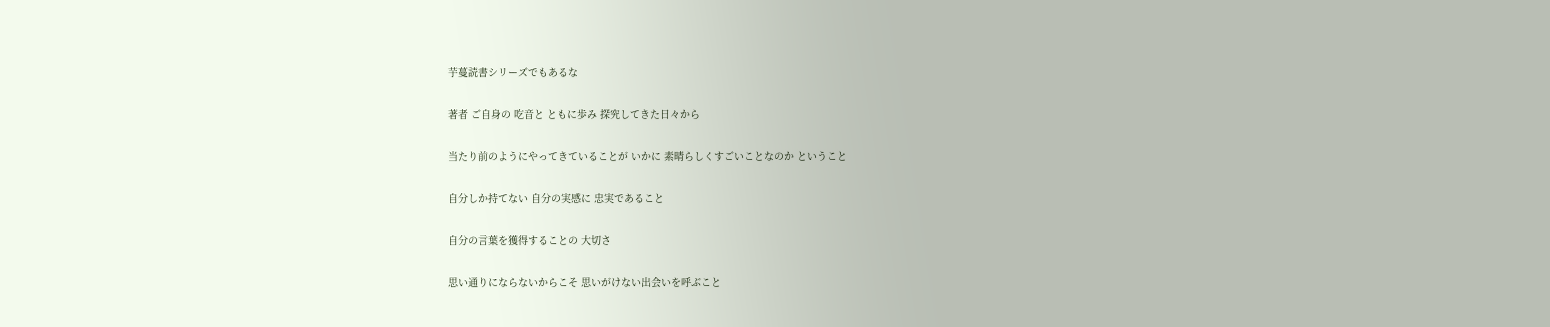芋蔓読書シリーズでもあるな

著者 ご自身の 吃音と ともに歩み 探究してきた日々から

当たり前のようにやってきていることが いかに 素晴らしくすごいことなのか ということ

自分しか持てない 自分の実感に 忠実であること

自分の言葉を獲得することの 大切さ

思い通りにならないからこそ 思いがけない出会いを呼ぶこと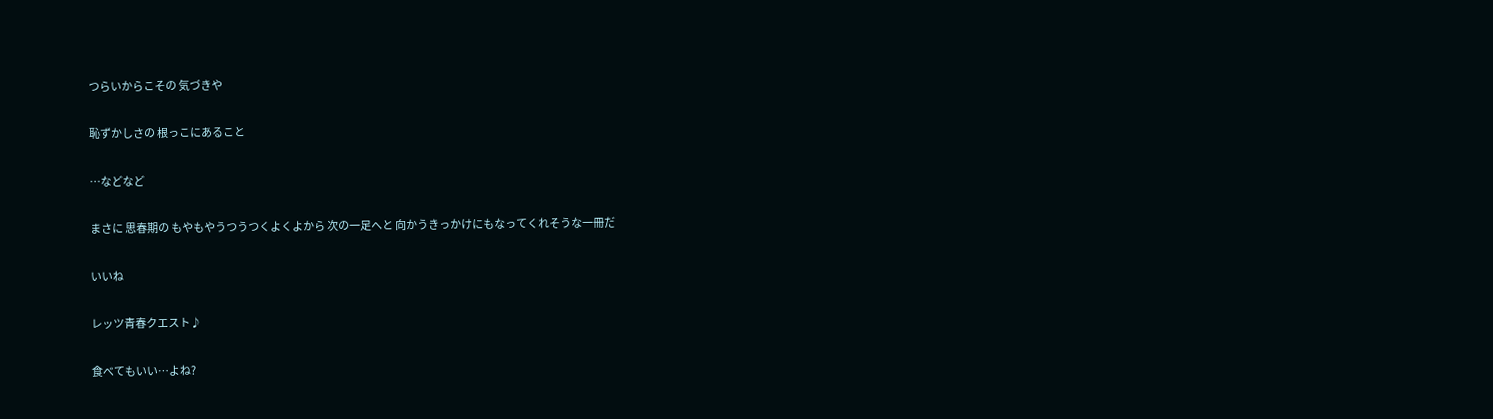つらいからこその 気づきや

恥ずかしさの 根っこにあること

…などなど

まさに 思春期の もやもやうつうつくよくよから 次の一足へと 向かうきっかけにもなってくれそうな一冊だ

いいね

レッツ青春クエスト♪

食べてもいい…よね?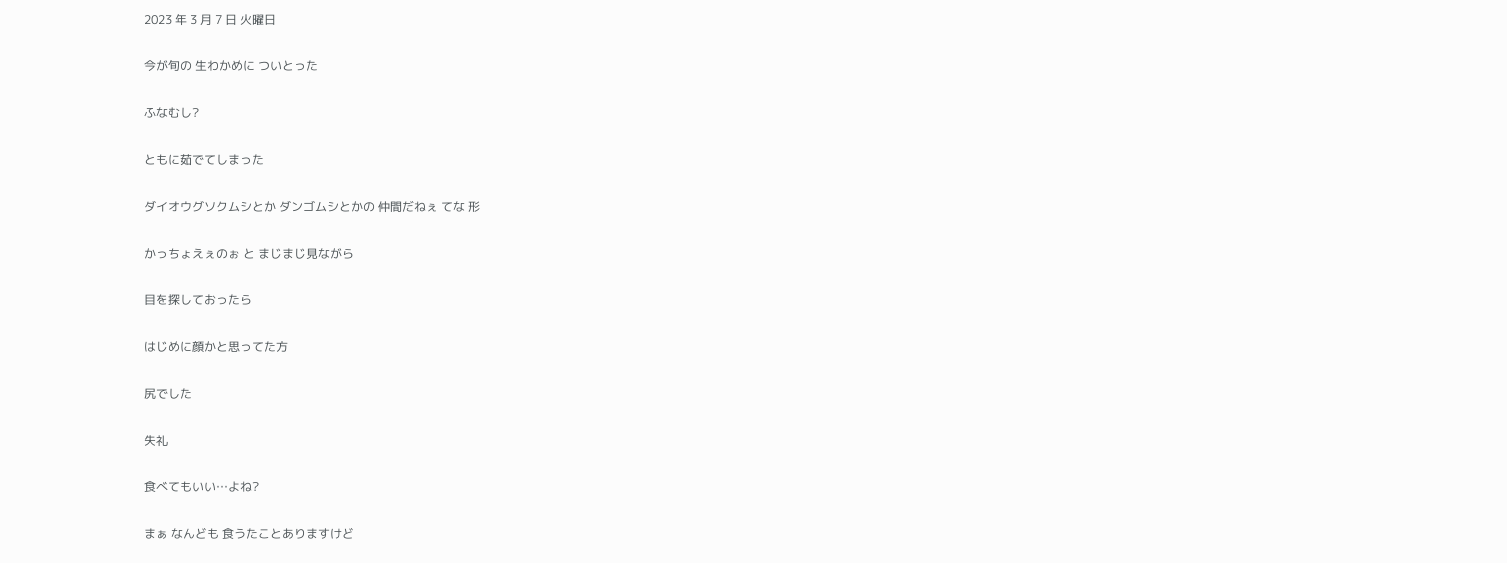2023 年 3 月 7 日 火曜日

今が旬の 生わかめに ついとった

ふなむし?

ともに茹でてしまった

ダイオウグソクムシとか ダンゴムシとかの 仲間だねぇ てな 形

かっちょえぇのぉ と まじまじ見ながら

目を探しておったら

はじめに顔かと思ってた方

尻でした

失礼

食べてもいい…よね?

まぁ なんども 食うたことありますけど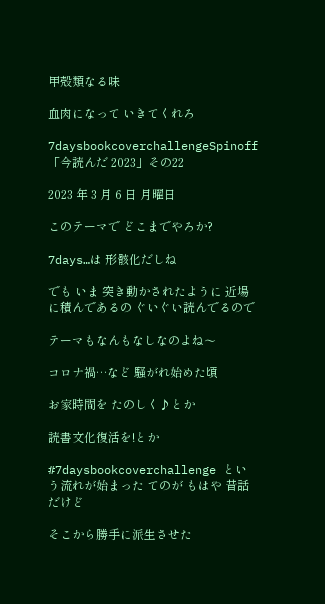甲殻類なる味

血肉になって いきてくれろ

7daysbookcoverchallengeSpinoff「今読んだ 2023」その22

2023 年 3 月 6 日 月曜日

このテーマで どこまでやろか?

7days…は 形骸化だしね

でも いま 突き動かされたように 近場に積んであるの ぐいぐい読んでるので

テーマもなんもなしなのよね〜

コロナ禍…など 騒がれ始めた頃

お家時間を たのしく♪とか

読書文化復活を!とか

#7daysbookcoverchallenge という流れが始まった てのが もはや 昔話だけど

そこから勝手に派生させた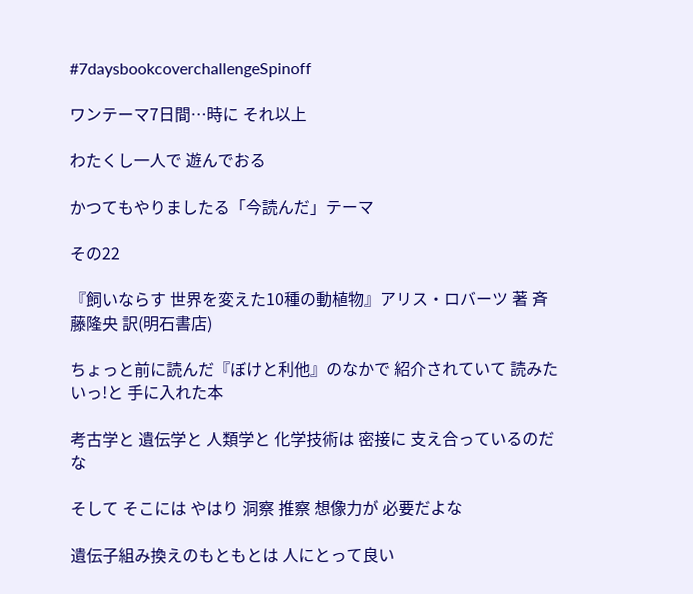#7daysbookcoverchallengeSpinoff

ワンテーマ7日間…時に それ以上

わたくし一人で 遊んでおる

かつてもやりましたる「今読んだ」テーマ

その22

『飼いならす 世界を変えた10種の動植物』アリス・ロバーツ 著 斉藤隆央 訳(明石書店)

ちょっと前に読んだ『ぼけと利他』のなかで 紹介されていて 読みたいっ!と 手に入れた本

考古学と 遺伝学と 人類学と 化学技術は 密接に 支え合っているのだな

そして そこには やはり 洞察 推察 想像力が 必要だよな

遺伝子組み換えのもともとは 人にとって良い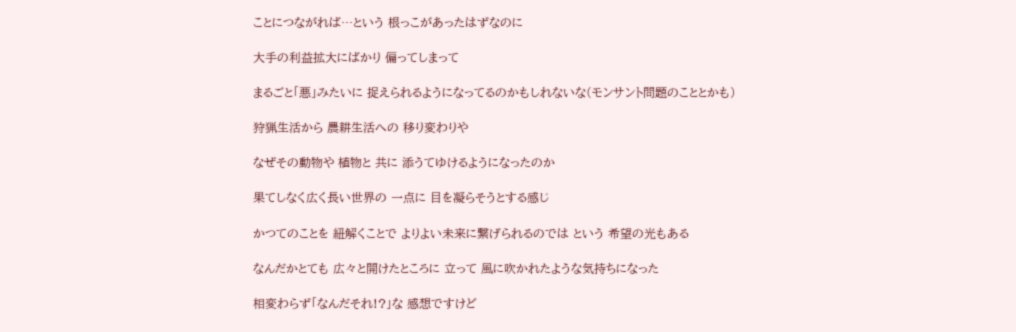ことにつながれば…という 根っこがあったはずなのに

大手の利益拡大にばかり 偏ってしまって

まるごと「悪」みたいに 捉えられるようになってるのかもしれないな(モンサント問題のこととかも)

狩猟生活から 農耕生活への 移り変わりや

なぜその動物や 植物と 共に 添うてゆけるようになったのか

果てしなく広く長い世界の 一点に 目を凝らそうとする感じ

かつてのことを 紐解くことで よりよい未来に繋げられるのでは という 希望の光もある

なんだかとても 広々と開けたところに 立って 風に吹かれたような気持ちになった

相変わらず「なんだそれ!?」な 感想ですけど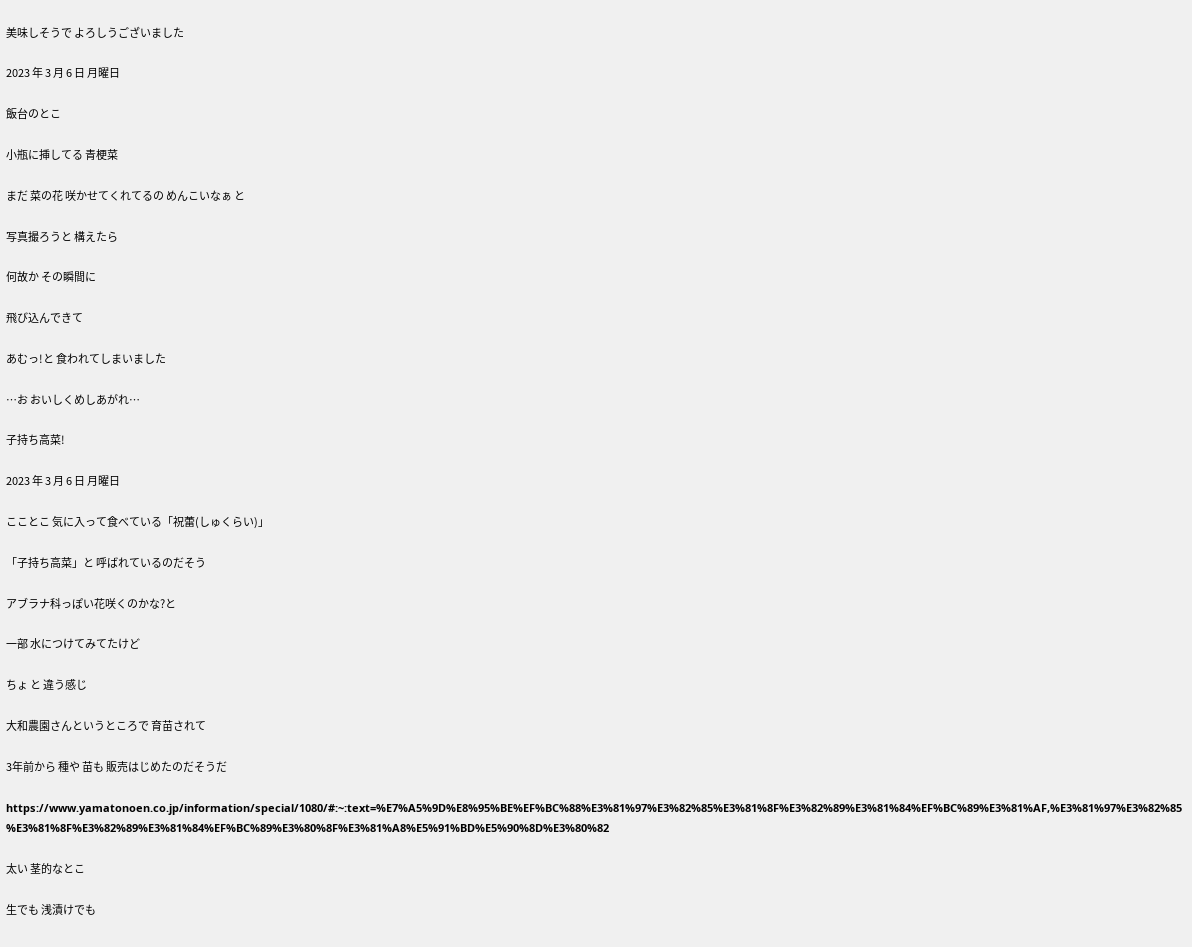美味しそうで よろしうございました

2023 年 3 月 6 日 月曜日

飯台のとこ

小瓶に挿してる 青梗菜

まだ 菜の花 咲かせてくれてるの めんこいなぁ と

写真撮ろうと 構えたら

何故か その瞬間に

飛び込んできて

あむっ!と 食われてしまいました

…お おいしくめしあがれ…

子持ち高菜!

2023 年 3 月 6 日 月曜日

こことこ 気に入って食べている「祝蕾(しゅくらい)」

「子持ち高菜」と 呼ばれているのだそう

アブラナ科っぽい花咲くのかな?と

一部 水につけてみてたけど

ちょ と 違う感じ

大和農園さんというところで 育苗されて

3年前から 種や 苗も 販売はじめたのだそうだ

https://www.yamatonoen.co.jp/information/special/1080/#:~:text=%E7%A5%9D%E8%95%BE%EF%BC%88%E3%81%97%E3%82%85%E3%81%8F%E3%82%89%E3%81%84%EF%BC%89%E3%81%AF,%E3%81%97%E3%82%85%E3%81%8F%E3%82%89%E3%81%84%EF%BC%89%E3%80%8F%E3%81%A8%E5%91%BD%E5%90%8D%E3%80%82

太い 茎的なとこ

生でも 浅漬けでも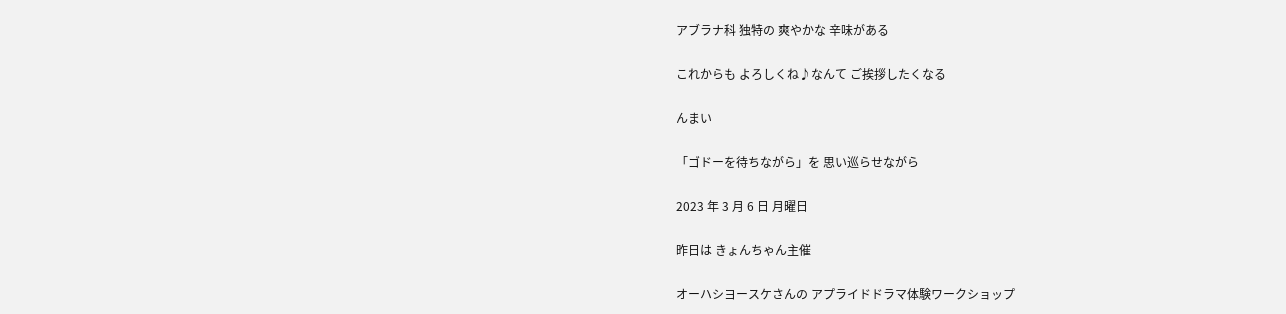アブラナ科 独特の 爽やかな 辛味がある

これからも よろしくね♪なんて ご挨拶したくなる

んまい

「ゴドーを待ちながら」を 思い巡らせながら

2023 年 3 月 6 日 月曜日

昨日は きょんちゃん主催

オーハシヨースケさんの アプライドドラマ体験ワークショップ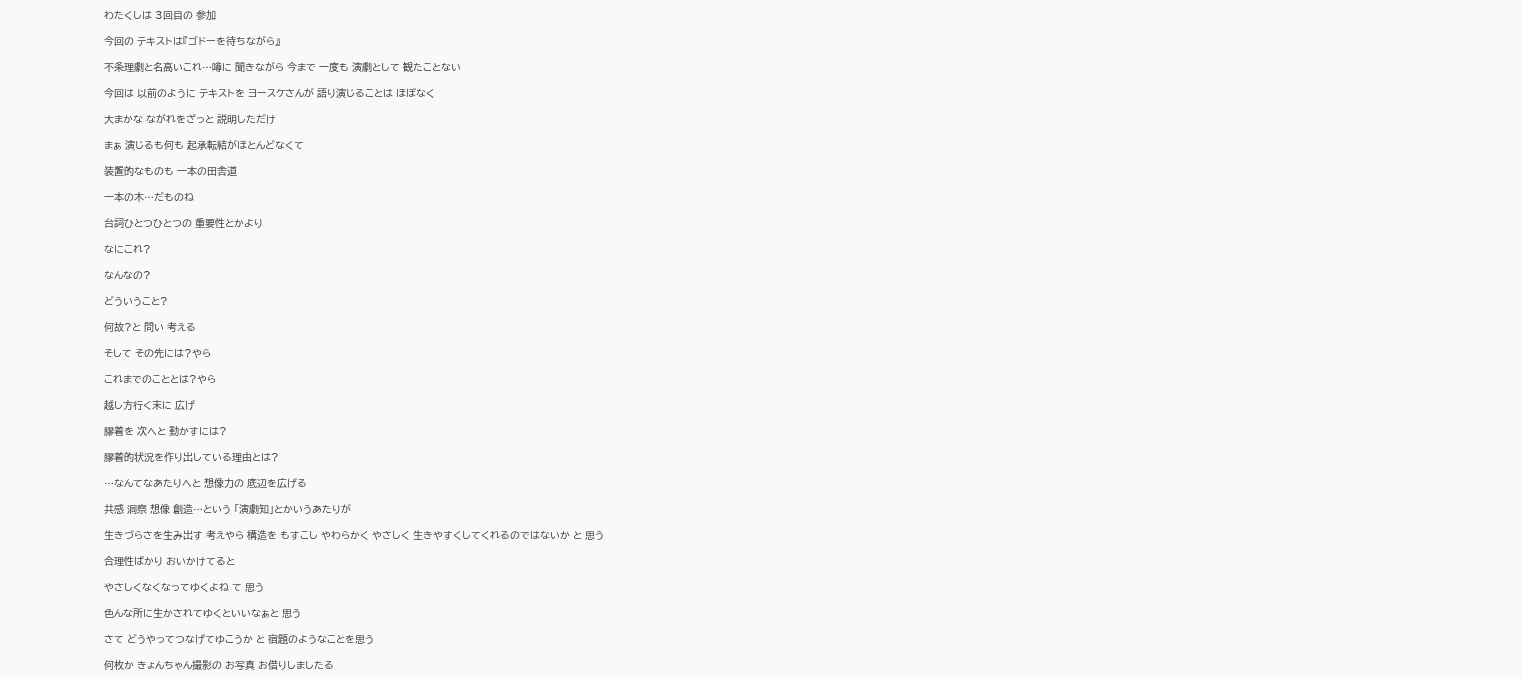わたくしは 3回目の 参加

今回の テキストは『ゴドーを待ちながら』

不条理劇と名高いこれ…噂に 聞きながら 今まで 一度も 演劇として 観たことない

今回は 以前のように テキストを ヨースケさんが 語り演じることは ほぼなく

大まかな ながれをざっと 説明しただけ

まぁ 演じるも何も 起承転結がほとんどなくて

装置的なものも 一本の田舎道

一本の木…だものね

台詞ひとつひとつの 重要性とかより

なにこれ?

なんなの?

どういうこと?

何故?と 問い 考える

そして その先には?やら

これまでのこととは?やら

越し方行く末に 広げ

膠着を 次へと 動かすには?

膠着的状況を作り出している理由とは?

…なんてなあたりへと 想像力の 底辺を広げる

共感 洞察 想像 創造…という 「演劇知」とかいうあたりが

生きづらさを生み出す 考えやら 構造を もすこし やわらかく やさしく 生きやすくしてくれるのではないか と 思う

合理性ばかり おいかけてると

やさしくなくなってゆくよね て 思う

色んな所に生かされてゆくといいなぁと 思う

さて どうやってつなげてゆこうか と 宿題のようなことを思う

何枚か きょんちゃん撮影の お写真 お借りしましたる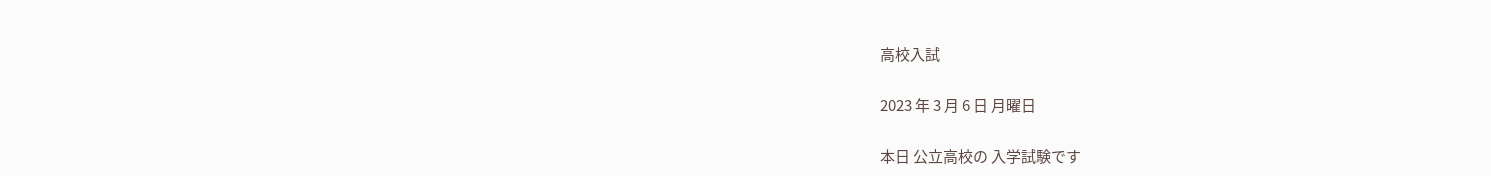高校入試

2023 年 3 月 6 日 月曜日

本日 公立高校の 入学試験です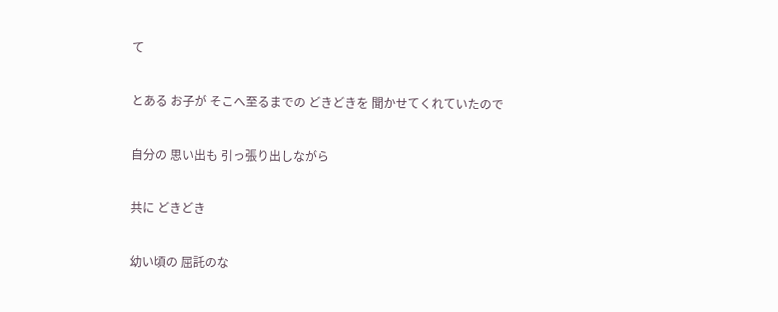て

とある お子が そこへ至るまでの どきどきを 聞かせてくれていたので

自分の 思い出も 引っ張り出しながら

共に どきどき

幼い頃の 屈託のな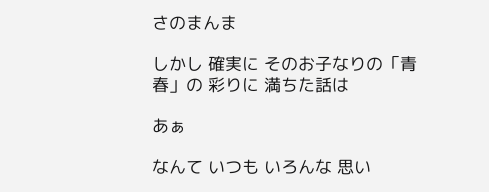さのまんま

しかし 確実に そのお子なりの「青春」の 彩りに 満ちた話は

あぁ

なんて いつも いろんな 思い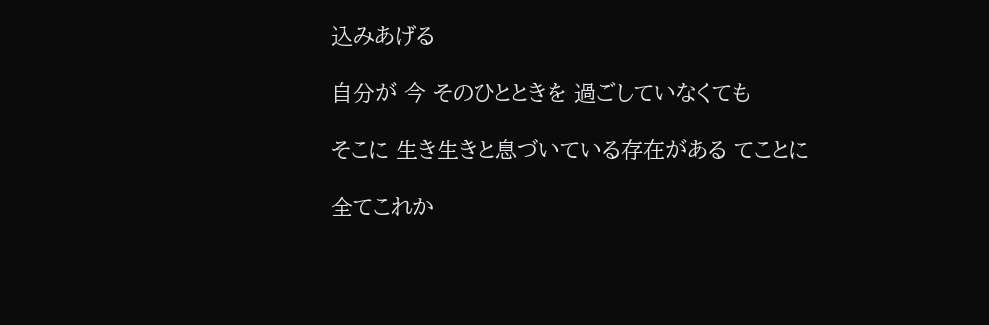込みあげる

自分が 今 そのひとときを 過ごしていなくても

そこに 生き生きと息づいている存在がある てことに

全てこれか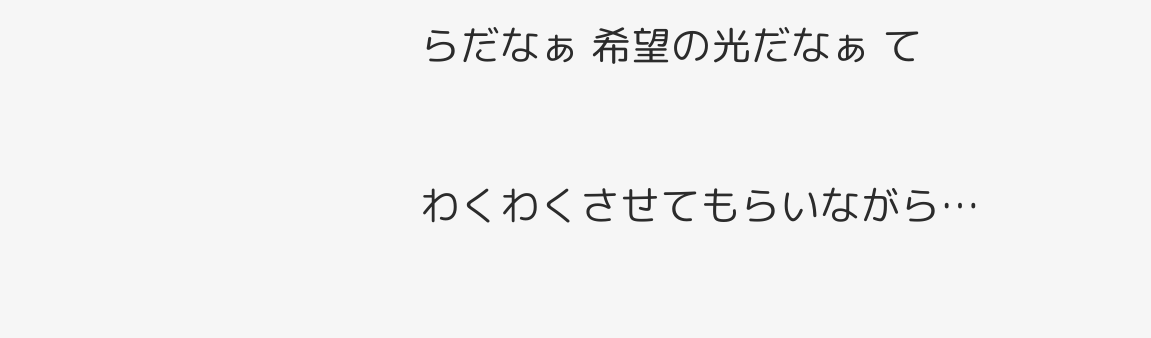らだなぁ 希望の光だなぁ て

わくわくさせてもらいながら…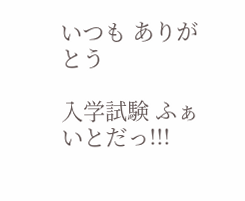いつも ありがとう

入学試験 ふぁいとだっ!!!